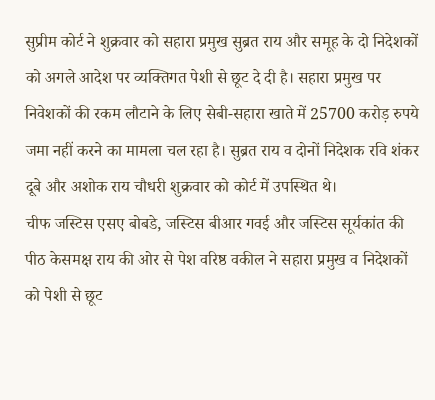सुप्रीम कोर्ट ने शुक्रवार को सहारा प्रमुख सुब्रत राय और समूह के दो निदेशकों को अगले आदेश पर व्यक्तिगत पेशी से छूट दे दी है। सहारा प्रमुख पर निवेशकों की रकम लौटाने के लिए सेबी-सहारा खाते में 25700 करोड़ रुपये जमा नहीं करने का मामला चल रहा है। सुब्रत राय व दोनों निदेशक रवि शंकर दूबे और अशोक राय चौधरी शुक्रवार को कोर्ट में उपस्थित थे।
चीफ जस्टिस एसए बोबडे, जस्टिस बीआर गवई और जस्टिस सूर्यकांत की पीठ केसमक्ष राय की ओर से पेश वरिष्ठ वकील ने सहारा प्रमुख व निदेशकों को पेशी से छूट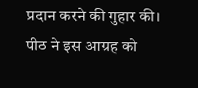प्रदान करने की गुहार की। पीठ ने इस आग्रह को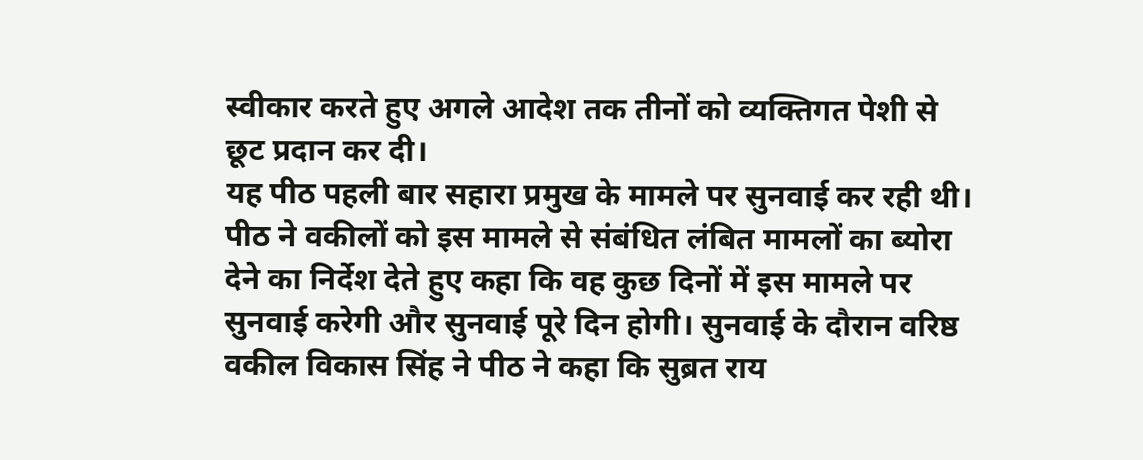स्वीकार करते हुए अगले आदेश तक तीनों को व्यक्तिगत पेशी से छूट प्रदान कर दी।
यह पीठ पहली बार सहारा प्रमुख के मामले पर सुनवाई कर रही थी। पीठ ने वकीलों को इस मामले से संबंधित लंबित मामलों का ब्योरा देने का निर्देश देते हुए कहा कि वह कुछ दिनों में इस मामले पर सुनवाई करेगी और सुनवाई पूरे दिन होगी। सुनवाई के दौरान वरिष्ठ वकील विकास सिंह ने पीठ ने कहा कि सुब्रत राय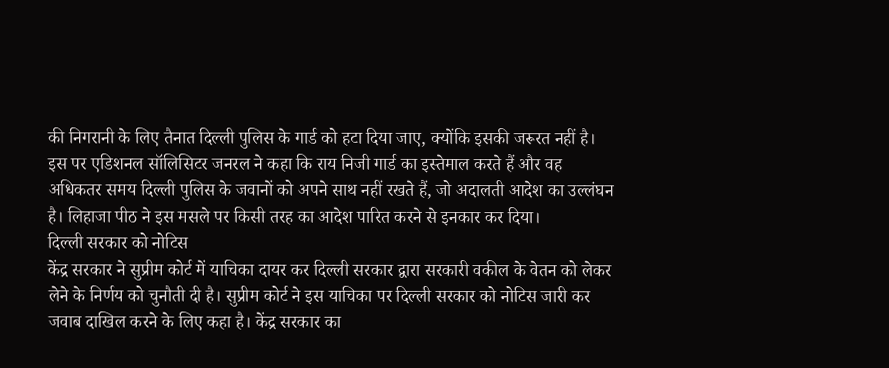की निगरानी के लिए तैनात दिल्ली पुलिस के गार्ड को हटा दिया जाए, क्योंकि इसकी जरूरत नहीं है।
इस पर एडिशनल सॉलिसिटर जनरल ने कहा कि राय निजी गार्ड का इस्तेमाल करते हैं और वह अधिकतर समय दिल्ली पुलिस के जवानों को अपने साथ नहीं रखते हैं, जो अदालती आदेश का उल्लंघन है। लिहाजा पीठ ने इस मसले पर किसी तरह का आदेश पारित करने से इनकार कर दिया।
दिल्ली सरकार को नोटिस
केंद्र सरकार ने सुप्रीम कोर्ट में याचिका दायर कर दिल्ली सरकार द्वारा सरकारी वकील के वेतन को लेकर लेने के निर्णय को चुनौती दी है। सुप्रीम कोर्ट ने इस याचिका पर दिल्ली सरकार को नोटिस जारी कर जवाब दाखिल करने के लिए कहा है। केंद्र सरकार का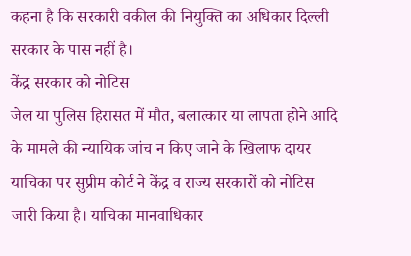कहना है कि सरकारी वकील की नियुक्ति का अधिकार दिल्ली सरकार के पास नहीं है।
केंद्र सरकार को नोटिस
जेल या पुलिस हिरासत में मौत, बलात्कार या लापता होने आदि के मामले की न्यायिक जांच न किए जाने के खिलाफ दायर याचिका पर सुप्रीम कोर्ट ने केंद्र व राज्य सरकारों को नोटिस जारी किया है। याचिका मानवाधिकार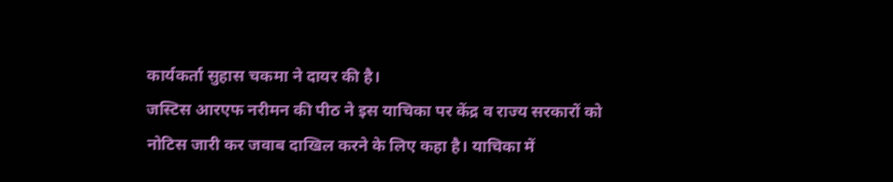कार्यकर्ता सुहास चकमा ने दायर की है।
जस्टिस आरएफ नरीमन की पीठ ने इस याचिका पर केंद्र व राज्य सरकारों को नोटिस जारी कर जवाब दाखिल करने के लिए कहा है। याचिका में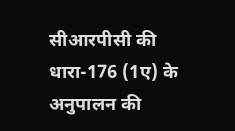सीआरपीसी की धारा-176 (1ए) के अनुपालन की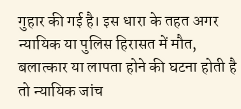गुहार की गई है। इस धारा के तहत अगर न्यायिक या पुलिस हिरासत में मौत, बलात्कार या लापता होने की घटना होती है तो न्यायिक जांच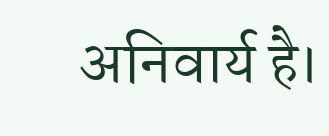अनिवार्य है।